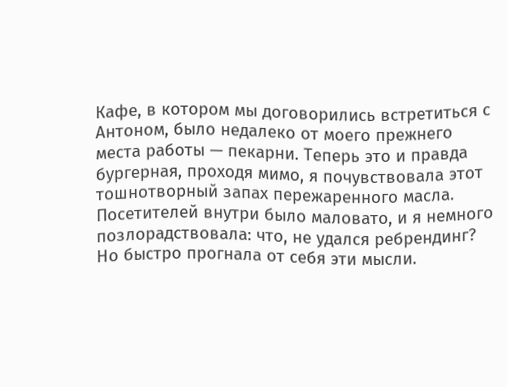Кафе, в котором мы договорились встретиться с Антоном, было недалеко от моего прежнего места работы — пекарни. Теперь это и правда бургерная, проходя мимо, я почувствовала этот тошнотворный запах пережаренного масла. Посетителей внутри было маловато, и я немного позлорадствовала: что, не удался ребрендинг?
Но быстро прогнала от себя эти мысли.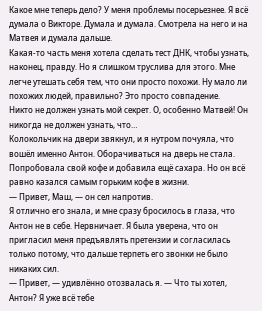Какое мне теперь дело? У меня проблемы посерьезнее. Я всё думала о Викторе. Думала и думала. Смотрела на него и на Матвея и думала дальше.
Какая-то часть меня хотела сделать тест ДНК, чтобы узнать, наконец, правду. Но я слишком труслива для этого. Мне легче утешать себя тем, что они просто похожи. Ну мало ли похожих людей, правильно? Это просто совпадение.
Никто не должен узнать мой секрет. О, особенно Матвей! Он никогда не должен узнать, что…
Колокольчик на двери звякнул, и я нутром почуяла, что вошёл именно Антон. Оборачиваться на дверь не стала. Попробовала свой кофе и добавила ещё сахара. Но он всё равно казался самым горьким кофе в жизни.
— Привет, Маш, — он сел напротив.
Я отлично его знала, и мне сразу бросилось в глаза, что Антон не в себе. Нервничает. Я была уверена, что он пригласил меня предъявлять претензии и согласилась только потому, что дальше терпеть его звонки не было никаких сил.
— Привет, — удивлённо отозвалась я. — Что ты хотел, Антон? Я уже всё тебе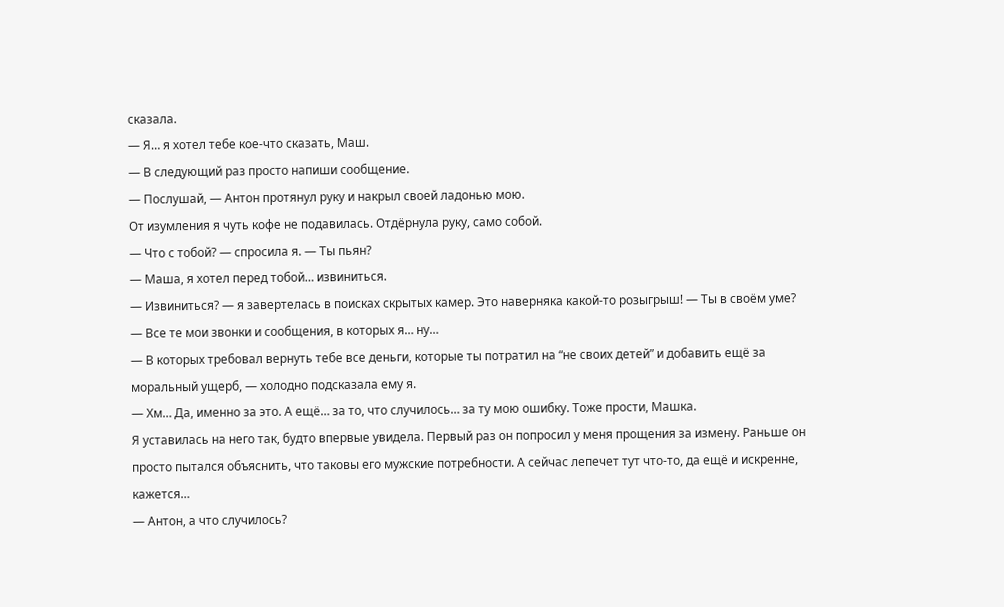сказала.
— Я… я хотел тебе кое-что сказать, Маш.
— В следующий раз просто напиши сообщение.
— Послушай, — Антон протянул руку и накрыл своей ладонью мою.
От изумления я чуть кофе не подавилась. Отдёрнула руку, само собой.
— Что с тобой? — спросила я. — Ты пьян?
— Маша, я хотел перед тобой… извиниться.
— Извиниться? — я завертелась в поисках скрытых камер. Это наверняка какой-то розыгрыш! — Ты в своём уме?
— Все те мои звонки и сообщения, в которых я… ну…
— В которых требовал вернуть тебе все деньги, которые ты потратил на “не своих детей” и добавить ещё за моральный ущерб, — холодно подсказала ему я.
— Хм… Да, именно за это. А ещё… за то, что случилось… за ту мою ошибку. Тоже прости, Машка.
Я уставилась на него так, будто впервые увидела. Первый раз он попросил у меня прощения за измену. Раньше он просто пытался объяснить, что таковы его мужские потребности. А сейчас лепечет тут что-то, да ещё и искренне, кажется…
— Антон, а что случилось?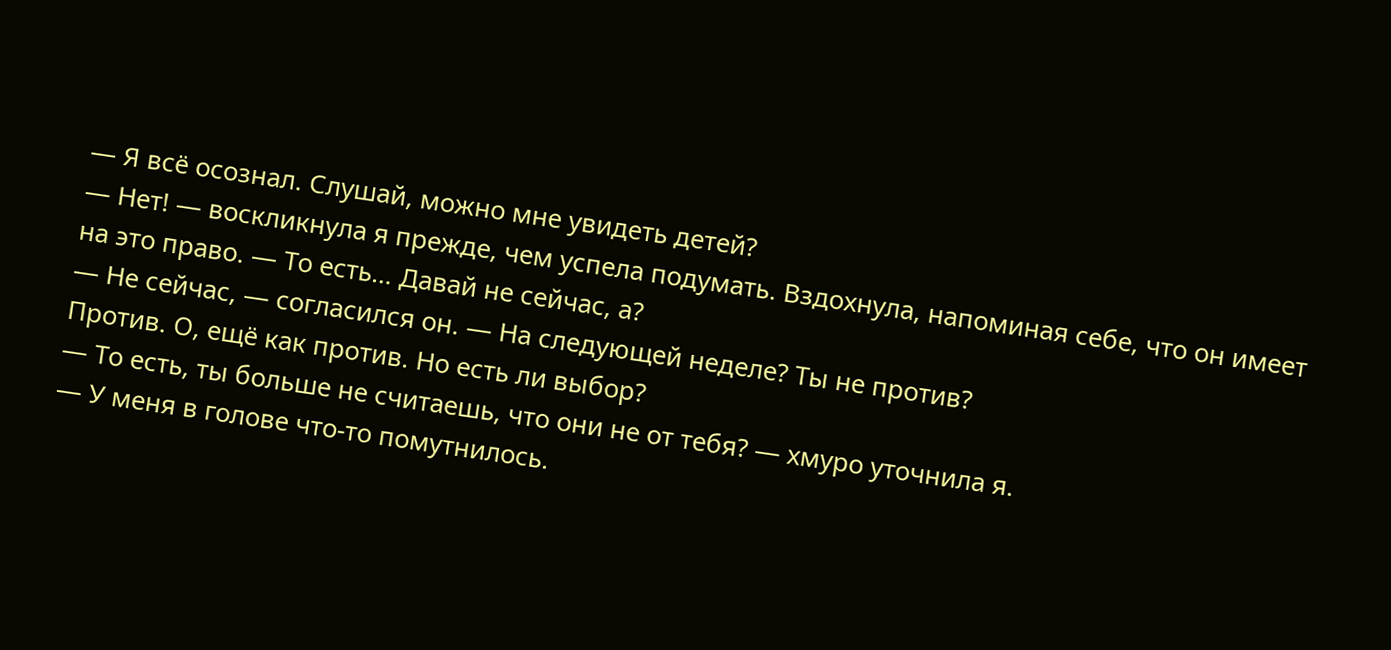— Я всё осознал. Слушай, можно мне увидеть детей?
— Нет! — воскликнула я прежде, чем успела подумать. Вздохнула, напоминая себе, что он имеет на это право. — То есть… Давай не сейчас, а?
— Не сейчас, — согласился он. — На следующей неделе? Ты не против?
Против. О, ещё как против. Но есть ли выбор?
— То есть, ты больше не считаешь, что они не от тебя? — хмуро уточнила я.
— У меня в голове что-то помутнилось.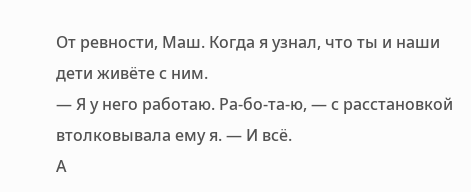От ревности, Маш. Когда я узнал, что ты и наши дети живёте с ним.
— Я у него работаю. Ра-бо-та-ю, — с расстановкой втолковывала ему я. — И всё.
А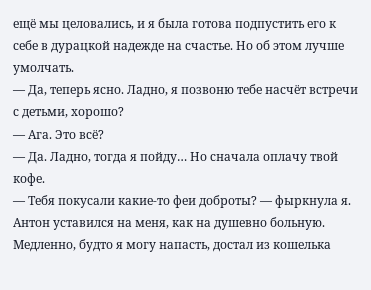ещё мы целовались, и я была готова подпустить его к себе в дурацкой надежде на счастье. Но об этом лучше умолчать.
— Да, теперь ясно. Ладно, я позвоню тебе насчёт встречи с детьми, хорошо?
— Ага. Это всё?
— Да. Ладно, тогда я пойду… Но сначала оплачу твой кофе.
— Тебя покусали какие-то феи доброты? — фыркнула я.
Антон уставился на меня, как на душевно больную. Медленно, будто я могу напасть, достал из кошелька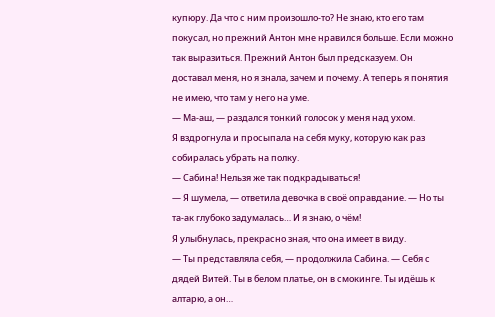купюру. Да что с ним произошло-то? Не знаю, кто его там покусал, но прежний Антон мне нравился больше. Если можно так выразиться. Прежний Антон был предсказуем. Он доставал меня, но я знала, зачем и почему. А теперь я понятия не имею, что там у него на уме.
— Ма-аш, — раздался тонкий голосок у меня над ухом.
Я вздрогнула и просыпала на себя муку, которую как раз собиралась убрать на полку.
— Сабина! Нельзя же так подкрадываться!
— Я шумела, — ответила девочка в своё оправдание. — Но ты та-ак глубоко задумалась… И я знаю, о чём!
Я улыбнулась, прекрасно зная, что она имеет в виду.
— Ты представляла себя, — продолжила Сабина. — Себя с дядей Витей. Ты в белом платье, он в смокинге. Ты идёшь к алтарю, а он…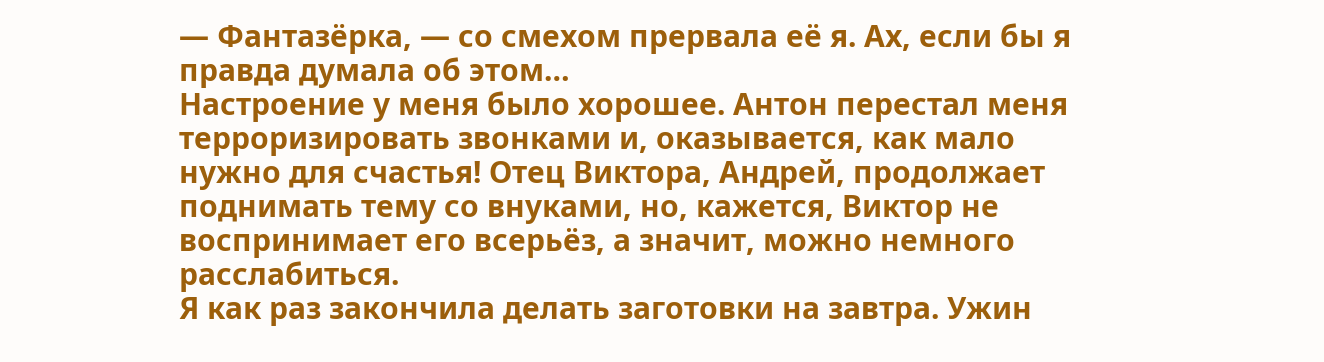— Фантазёрка, — со смехом прервала её я. Ах, если бы я правда думала об этом…
Настроение у меня было хорошее. Антон перестал меня терроризировать звонками и, оказывается, как мало нужно для счастья! Отец Виктора, Андрей, продолжает поднимать тему со внуками, но, кажется, Виктор не воспринимает его всерьёз, а значит, можно немного расслабиться.
Я как раз закончила делать заготовки на завтра. Ужин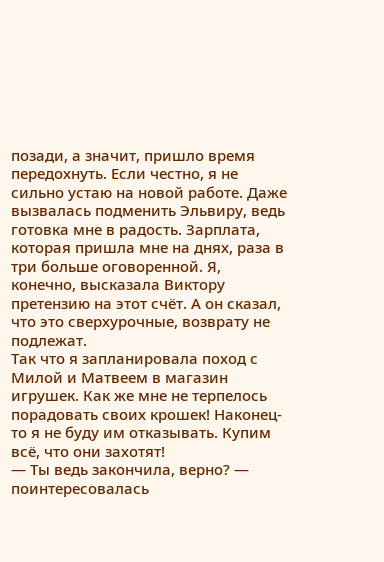позади, а значит, пришло время передохнуть. Если честно, я не сильно устаю на новой работе. Даже вызвалась подменить Эльвиру, ведь готовка мне в радость. Зарплата, которая пришла мне на днях, раза в три больше оговоренной. Я, конечно, высказала Виктору претензию на этот счёт. А он сказал, что это сверхурочные, возврату не подлежат.
Так что я запланировала поход с Милой и Матвеем в магазин игрушек. Как же мне не терпелось порадовать своих крошек! Наконец-то я не буду им отказывать. Купим всё, что они захотят!
— Ты ведь закончила, верно? — поинтересовалась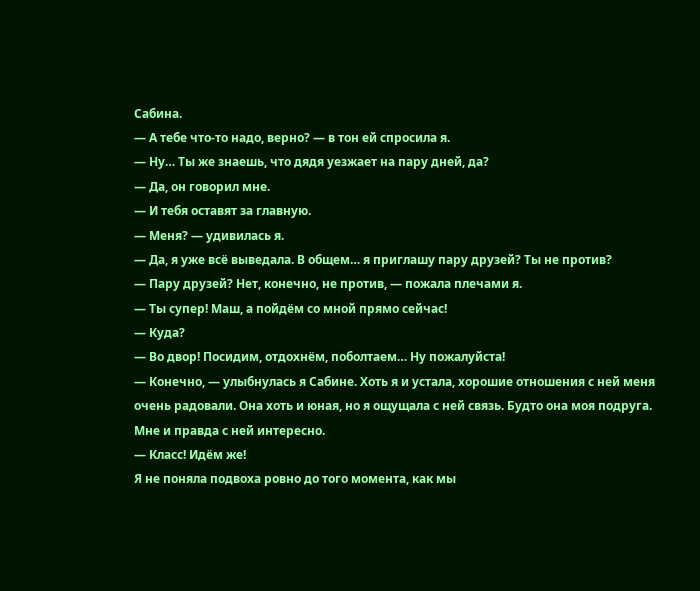Сабина.
— А тебе что-то надо, верно? — в тон ей спросила я.
— Ну… Ты же знаешь, что дядя уезжает на пару дней, да?
— Да, он говорил мне.
— И тебя оставят за главную.
— Меня? — удивилась я.
— Да, я уже всё выведала. В общем… я приглашу пару друзей? Ты не против?
— Пару друзей? Нет, конечно, не против, — пожала плечами я.
— Ты супер! Маш, а пойдём со мной прямо сейчас!
— Куда?
— Во двор! Посидим, отдохнём, поболтаем… Ну пожалуйста!
— Конечно, — улыбнулась я Сабине. Хоть я и устала, хорошие отношения с ней меня очень радовали. Она хоть и юная, но я ощущала с ней связь. Будто она моя подруга. Мне и правда с ней интересно.
— Класс! Идём же!
Я не поняла подвоха ровно до того момента, как мы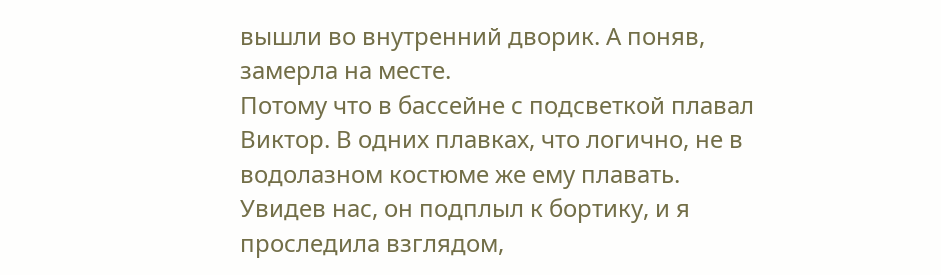вышли во внутренний дворик. А поняв, замерла на месте.
Потому что в бассейне с подсветкой плавал Виктор. В одних плавках, что логично, не в водолазном костюме же ему плавать. Увидев нас, он подплыл к бортику, и я проследила взглядом,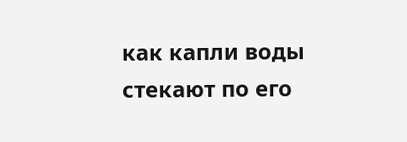как капли воды стекают по его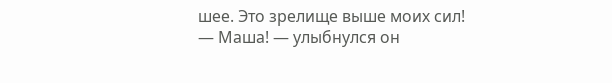шее. Это зрелище выше моих сил!
— Маша! — улыбнулся он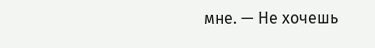мне. — Не хочешь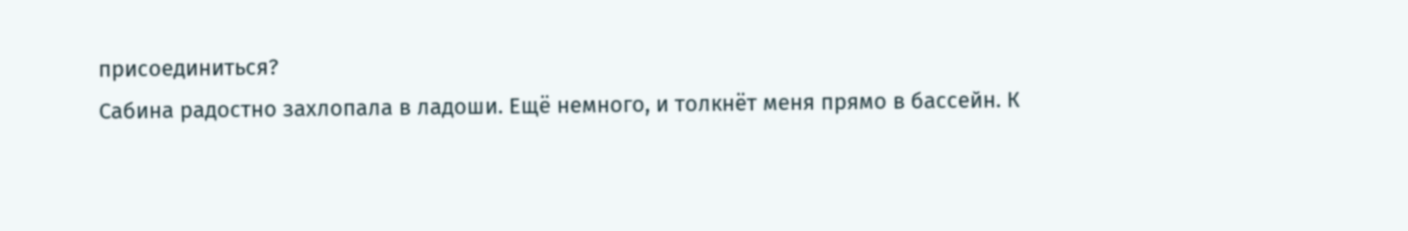присоединиться?
Сабина радостно захлопала в ладоши. Ещё немного, и толкнёт меня прямо в бассейн. К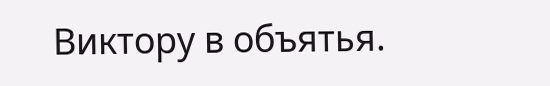Виктору в объятья.